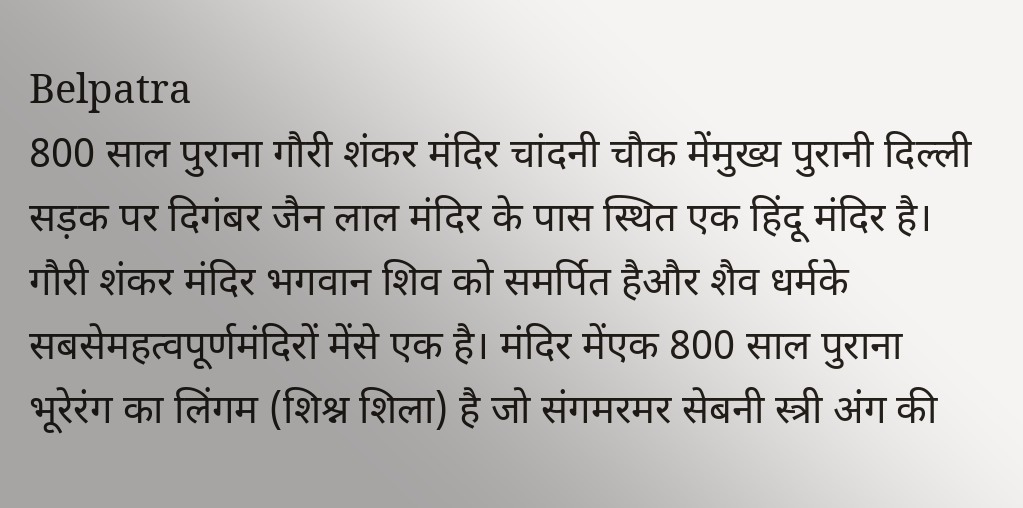Belpatra
800 साल पुराना गौरी शंकर मंदिर चांदनी चौक मेंमुख्य पुरानी दिल्ली सड़क पर दिगंबर जैन लाल मंदिर के पास स्थित एक हिंदू मंदिर है। गौरी शंकर मंदिर भगवान शिव को समर्पित हैऔर शैव धर्मके सबसेमहत्वपूर्णमंदिरों मेंसे एक है। मंदिर मेंएक 800 साल पुराना भूरेरंग का लिंगम (शिश्न शिला) है जो संगमरमर सेबनी स्त्री अंग की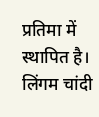प्रतिमा में स्थापित है। लिंगम चांदी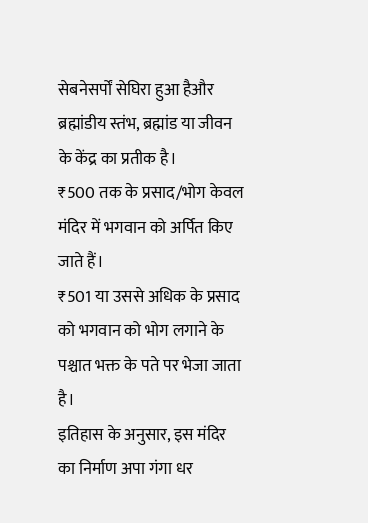सेबनेसर्पों सेघिरा हुआ हैऔर ब्रह्मांडीय स्तंभ, ब्रह्मांड या जीवन के केंद्र का प्रतीक है।
₹500 तक के प्रसाद/भोग केवल मंदिर में भगवान को अर्पित किए जाते हैं।
₹501 या उससे अधिक के प्रसाद को भगवान को भोग लगाने के पश्चात भक्त के पते पर भेजा जाता है।
इतिहास के अनुसार, इस मंदिर का निर्माण अपा गंगा धर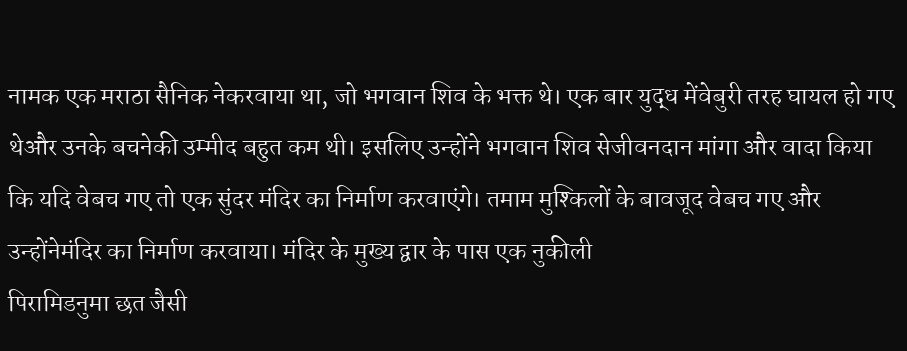नामक एक मराठा सैनिक नेकरवाया था, जो भगवान शिव के भक्त थे। एक बार युद्ध मेंवेबुरी तरह घायल हो गए थेऔर उनके बचनेकी उम्मीद बहुत कम थी। इसलिए उन्होंने भगवान शिव सेजीवनदान मांगा और वादा किया कि यदि वेबच गए तो एक सुंदर मंदिर का निर्माण करवाएंगे। तमाम मुश्किलों के बावजूद वेबच गए और उन्होंनेमंदिर का निर्माण करवाया। मंदिर के मुख्य द्वार के पास एक नुकीली
पिरामिडनुमा छत जैसी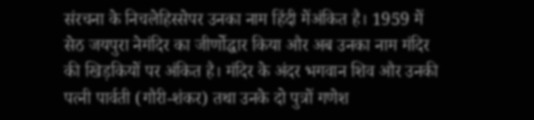संरचना के निचलेहिस्सेपर उनका नाम हिंदी मेंअंकित है। 1959 में सेठ जयपुरा नेमंदिर का जीर्णोद्धार किया और अब उनका नाम मंदिर की खिड़कियों पर अंकित है। मंदिर के अंदर भगवान शिव और उनकी पत्नी पार्वती (गौरी-शंकर) तथा उनके दो पुत्रों गणेश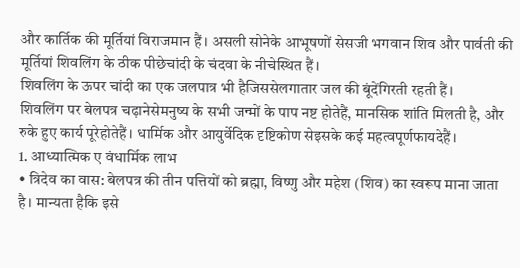और कार्तिक की मूर्तियां विराजमान हैं। असली सोनेके आभूषणों सेसजी भगवान शिव और पार्वती की मूर्तियां शिवलिंग के ठीक पीछेचांदी के चंदवा के नीचेस्थित हैं।
शिवलिंग के ऊपर चांदी का एक जलपात्र भी हैजिससेलगातार जल की बूंदेंगिरती रहती हैं।
शिवलिंग पर बेलपत्र चढ़ानेसेमनुष्य के सभी जन्मों के पाप नष्ट होतेहैं, मानसिक शांति मिलती है, और रुके हुए कार्य पूरेहोतेहैं। धार्मिक और आयुर्वेदिक दृष्टिकोण सेइसके कई महत्वपूर्णफायदेहैं।
1. आध्यात्मिक ए वंधार्मिक लाभ
• त्रिदेव का वास: बेलपत्र की तीन पत्तियों को ब्रह्मा, विष्णु और महेश (शिव) का स्वरूप माना जाता है। मान्यता हैकि इसे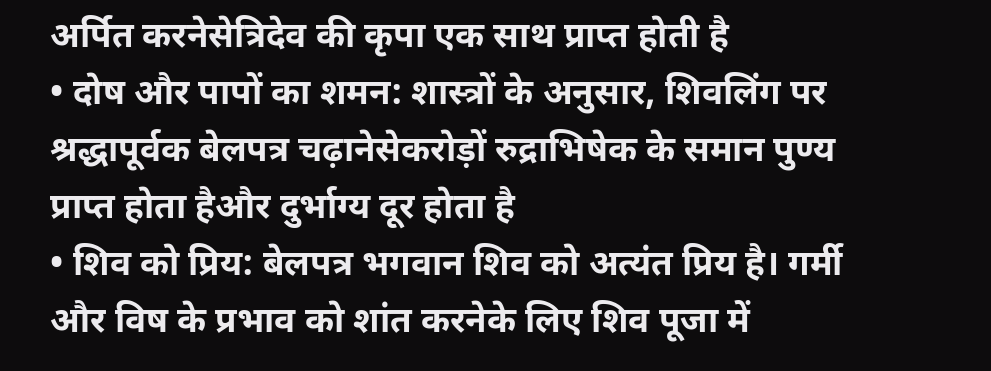अर्पित करनेसेत्रिदेव की कृपा एक साथ प्राप्त होती है
• दोष और पापों का शमन: शास्त्रों के अनुसार, शिवलिंग पर श्रद्धापूर्वक बेलपत्र चढ़ानेसेकरोड़ों रुद्राभिषेक के समान पुण्य प्राप्त होता हैऔर दुर्भाग्य दूर होता है
• शिव को प्रिय: बेलपत्र भगवान शिव को अत्यंत प्रिय है। गर्मी और विष के प्रभाव को शांत करनेके लिए शिव पूजा में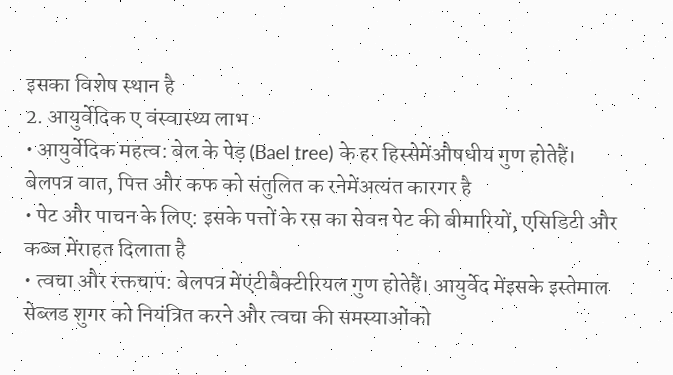इसका विशेष स्थान है
2. आयुर्वेदिक ए वंस्वास्थ्य लाभ
• आयुर्वेदिक महत्व: बेल के पेड़ (Bael tree) के हर हिस्सेमेंऔषधीय गुण होतेहैं। बेलपत्र वात, पित्त और कफ को संतुलित क रनेमेंअत्यंत कारगर है
• पेट और पाचन के लिए: इसके पत्तों के रस का सेवन पेट की बीमारियों, एसिडिटी और कब्ज मेंराहत दिलाता है
• त्वचा और रक्तचाप: बेलपत्र मेंएंटीबैक्टीरियल गुण होतेहैं। आयुर्वेद मेंइसके इस्तेमाल सेब्लड शुगर को नियंत्रित करने और त्वचा की समस्याओंको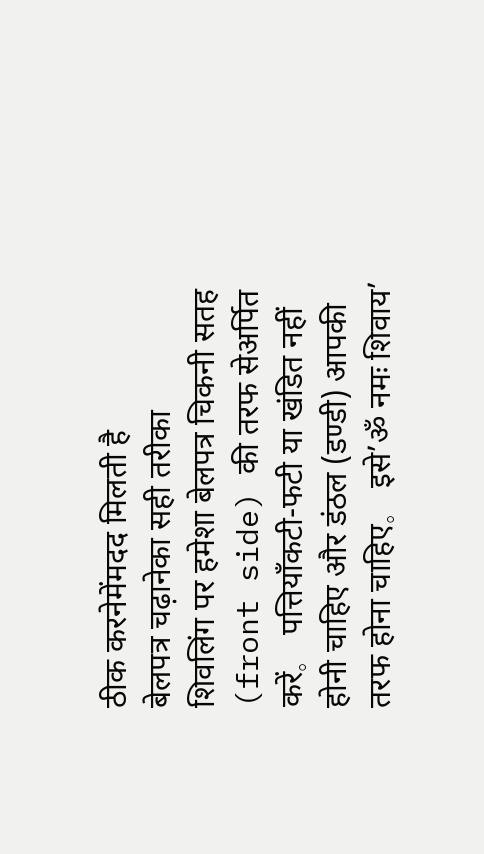ठीक करनेमेंमदद मिलती है
बेलपत्र चढ़ानेका सही तरीका
शिवलिंग पर हमेशा बेलपत्र चिकनी सतह (front side) की तरफ सेअर्पित करें。 पत्तियाँकटी-फटी या खंडित नहीं
होनी चाहिए और डंठल (डण्डी) आपकी तरफ होना चाहिए。 इसे’ॐ नमः शिवाय’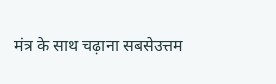मंत्र के साथ चढ़ाना सबसेउत्तम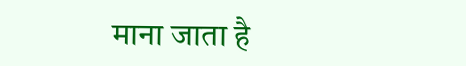माना जाता है